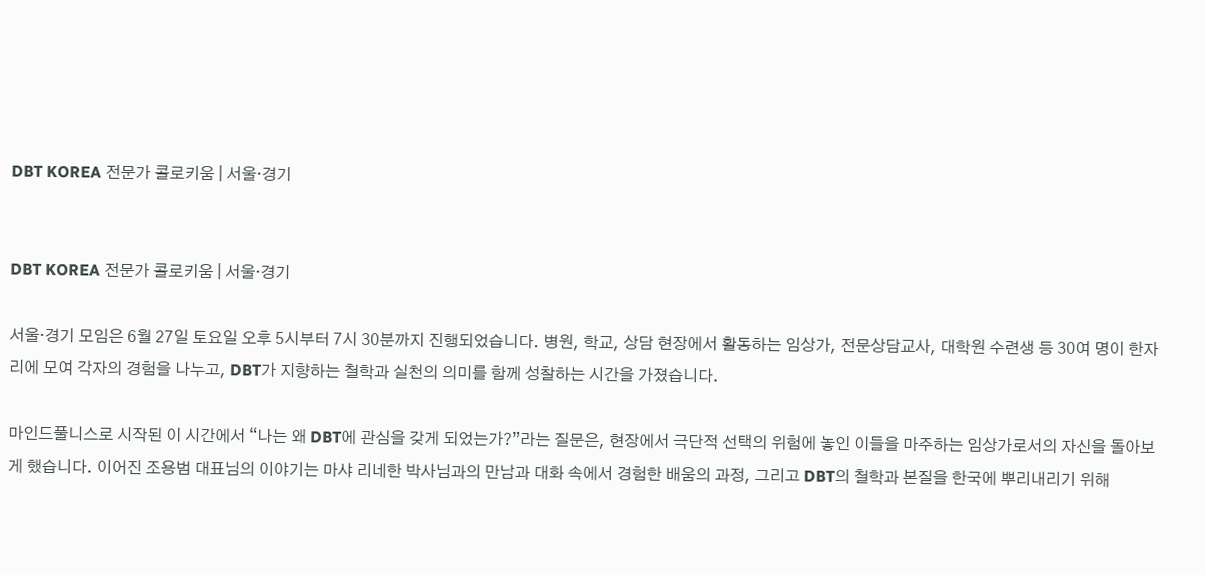DBT KOREA 전문가 콜로키움 | 서울·경기


DBT KOREA 전문가 콜로키움 | 서울·경기

서울·경기 모임은 6월 27일 토요일 오후 5시부터 7시 30분까지 진행되었습니다. 병원, 학교, 상담 현장에서 활동하는 임상가, 전문상담교사, 대학원 수련생 등 30여 명이 한자리에 모여 각자의 경험을 나누고, DBT가 지향하는 철학과 실천의 의미를 함께 성찰하는 시간을 가졌습니다.

마인드풀니스로 시작된 이 시간에서 “나는 왜 DBT에 관심을 갖게 되었는가?”라는 질문은, 현장에서 극단적 선택의 위험에 놓인 이들을 마주하는 임상가로서의 자신을 돌아보게 했습니다. 이어진 조용범 대표님의 이야기는 마샤 리네한 박사님과의 만남과 대화 속에서 경험한 배움의 과정, 그리고 DBT의 철학과 본질을 한국에 뿌리내리기 위해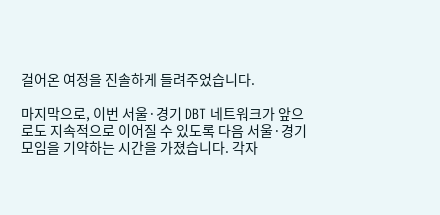걸어온 여정을 진솔하게 들려주었습니다.

마지막으로, 이번 서울·경기 DBT 네트워크가 앞으로도 지속적으로 이어질 수 있도록 다음 서울·경기 모임을 기약하는 시간을 가졌습니다. 각자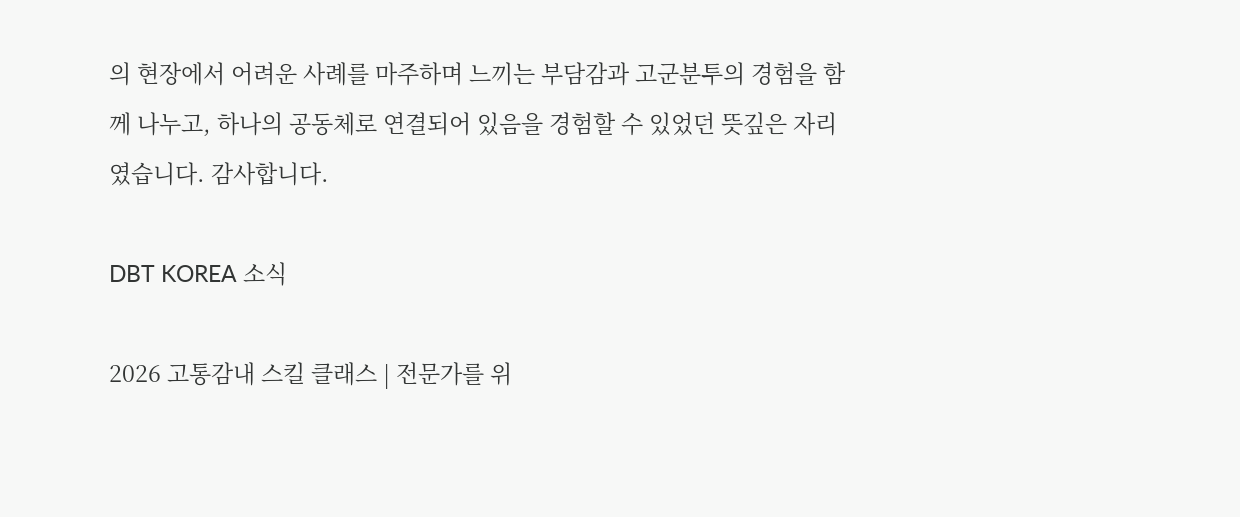의 현장에서 어려운 사례를 마주하며 느끼는 부담감과 고군분투의 경험을 함께 나누고, 하나의 공동체로 연결되어 있음을 경험할 수 있었던 뜻깊은 자리였습니다. 감사합니다.

DBT KOREA 소식

2026 고통감내 스킬 클래스 | 전문가를 위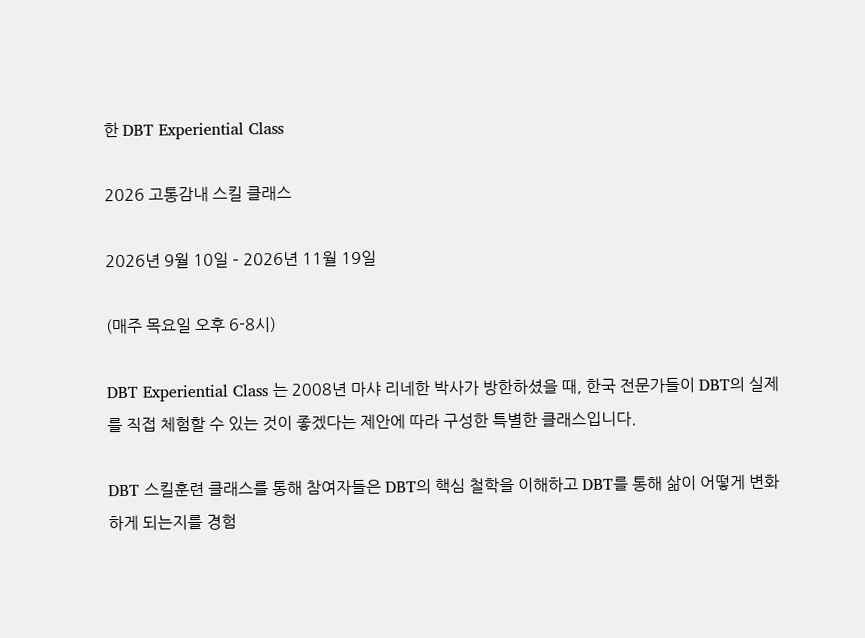한 DBT Experiential Class

2026 고통감내 스킬 클래스

2026년 9월 10일 – 2026년 11월 19일

(매주 목요일 오후 6-8시)

DBT Experiential Class 는 2008년 마샤 리네한 박사가 방한하셨을 때, 한국 전문가들이 DBT의 실제를 직접 체험할 수 있는 것이 좋겠다는 제안에 따라 구성한 특별한 클래스입니다.

DBT 스킬훈련 클래스를 통해 참여자들은 DBT의 핵심 철학을 이해하고 DBT를 통해 삶이 어떻게 변화하게 되는지를 경험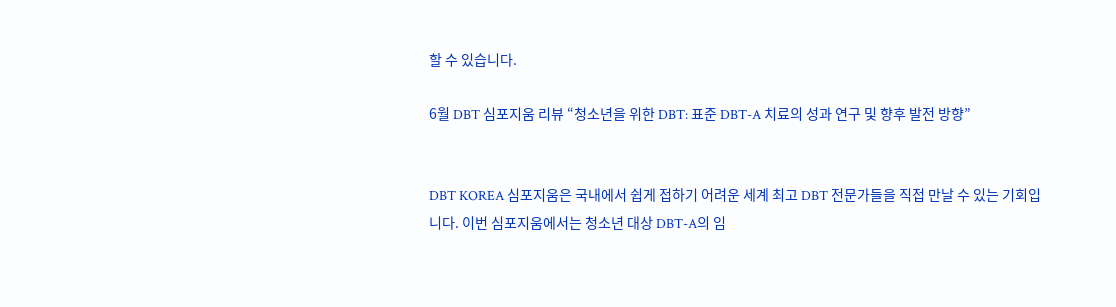할 수 있습니다.

6월 DBT 심포지움 리뷰 “청소년을 위한 DBT: 표준 DBT-A 치료의 성과 연구 및 향후 발전 방향”


DBT KOREA 심포지움은 국내에서 쉽게 접하기 어려운 세계 최고 DBT 전문가들을 직접 만날 수 있는 기회입니다. 이번 심포지움에서는 청소년 대상 DBT-A의 임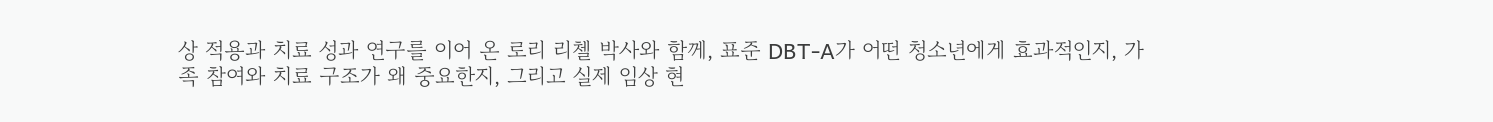상 적용과 치료 성과 연구를 이어 온 로리 리첼 박사와 함께, 표준 DBT-A가 어떤 청소년에게 효과적인지, 가족 참여와 치료 구조가 왜 중요한지, 그리고 실제 임상 현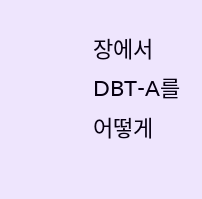장에서 DBT-A를 어떻게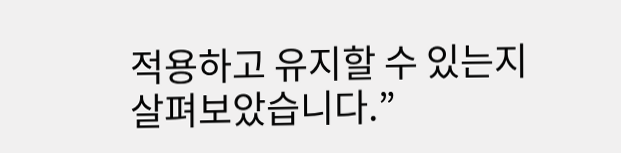적용하고 유지할 수 있는지 살펴보았습니다.”